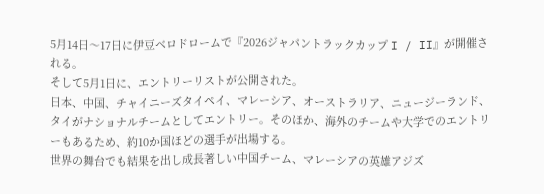5月14日〜17日に伊豆ベロドロームで『2026ジャパントラックカップ I / II』が開催される。
そして5月1日に、エントリーリストが公開された。
日本、中国、チャイニーズタイペイ、マレーシア、オーストラリア、ニュージーランド、タイがナショナルチームとしてエントリー。そのほか、海外のチームや大学でのエントリーもあるため、約10か国ほどの選手が出場する。
世界の舞台でも結果を出し成長著しい中国チーム、マレーシアの英雄アジズ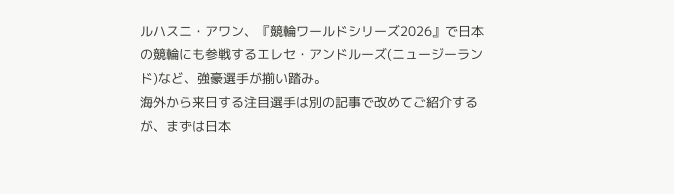ルハスニ・アワン、『競輪ワールドシリーズ2026』で日本の競輪にも参戦するエレセ・アンドルーズ(ニュージーランド)など、強豪選手が揃い踏み。
海外から来日する注目選手は別の記事で改めてご紹介するが、まずは日本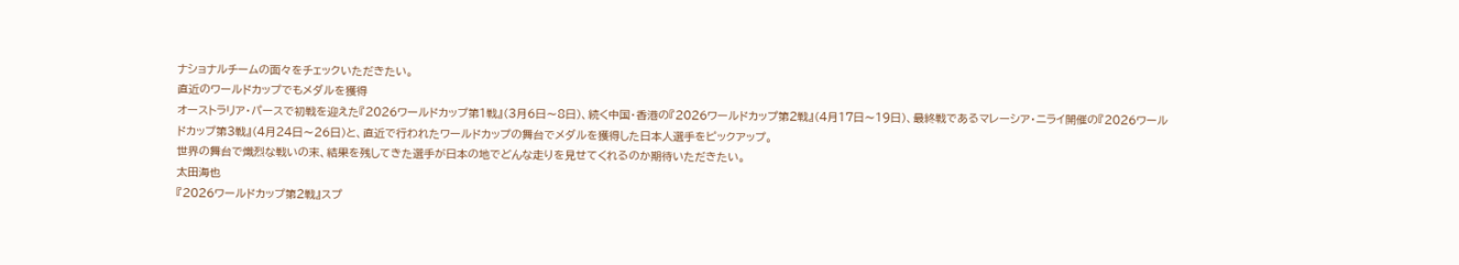ナショナルチームの面々をチェックいただきたい。
直近のワールドカップでもメダルを獲得
オーストラリア・パースで初戦を迎えた『2026ワールドカップ第1戦』(3月6日〜8日)、続く中国・香港の『2026ワールドカップ第2戦』(4月17日〜19日)、最終戦であるマレーシア・ニライ開催の『2026ワールドカップ第3戦』(4月24日〜26日)と、直近で行われたワールドカップの舞台でメダルを獲得した日本人選手をピックアップ。
世界の舞台で熾烈な戦いの末、結果を残してきた選手が日本の地でどんな走りを見せてくれるのか期待いただきたい。
太田海也
『2026ワールドカップ第2戦』スプ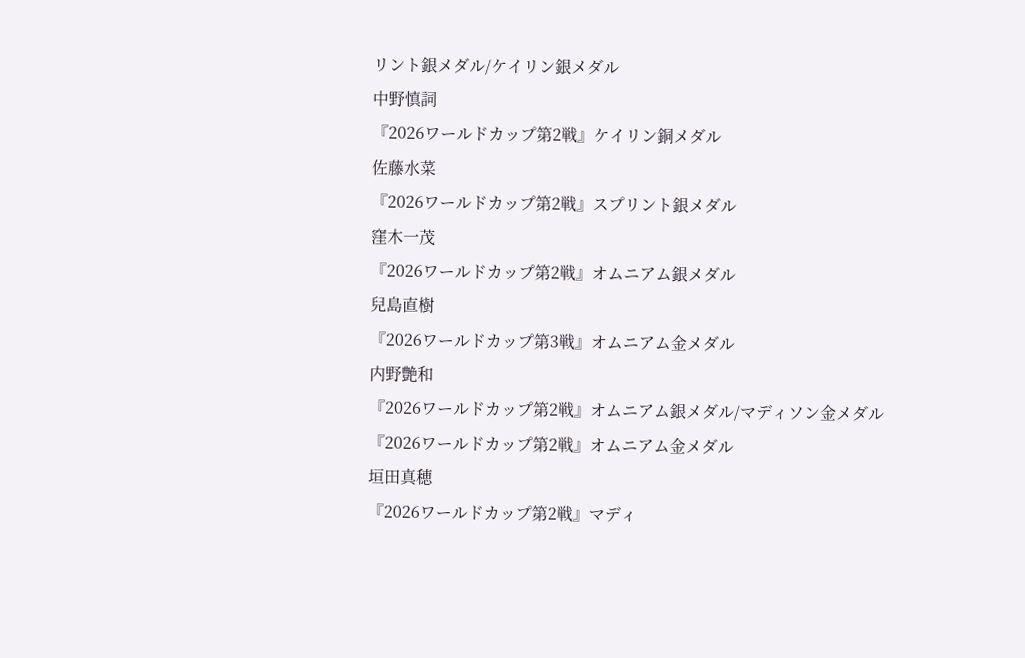リント銀メダル/ケイリン銀メダル
中野慎詞
『2026ワールドカップ第2戦』ケイリン銅メダル
佐藤水菜
『2026ワールドカップ第2戦』スプリント銀メダル
窪木一茂
『2026ワールドカップ第2戦』オムニアム銀メダル
兒島直樹
『2026ワールドカップ第3戦』オムニアム金メダル
内野艶和
『2026ワールドカップ第2戦』オムニアム銀メダル/マディソン金メダル
『2026ワールドカップ第2戦』オムニアム金メダル
垣田真穂
『2026ワールドカップ第2戦』マディ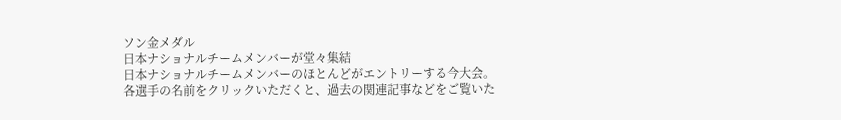ソン金メダル
日本ナショナルチームメンバーが堂々集結
日本ナショナルチームメンバーのほとんどがエントリーする今大会。
各選手の名前をクリックいただくと、過去の関連記事などをご覧いた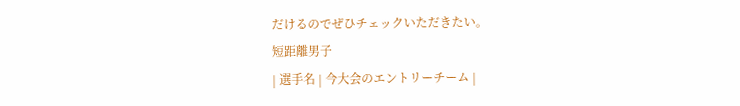だけるのでぜひチェックいただきたい。
短距離男子
| 選手名 | 今大会のエントリーチーム |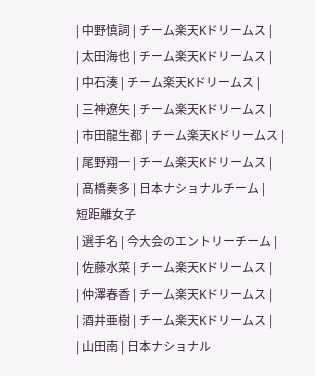| 中野慎詞 | チーム楽天Kドリームス |
| 太田海也 | チーム楽天Kドリームス |
| 中石湊 | チーム楽天Kドリームス |
| 三神遼矢 | チーム楽天Kドリームス |
| 市田龍生都 | チーム楽天Kドリームス |
| 尾野翔一 | チーム楽天Kドリームス |
| 髙橋奏多 | 日本ナショナルチーム |
短距離女子
| 選手名 | 今大会のエントリーチーム |
| 佐藤水菜 | チーム楽天Kドリームス |
| 仲澤春香 | チーム楽天Kドリームス |
| 酒井亜樹 | チーム楽天Kドリームス |
| 山田南 | 日本ナショナル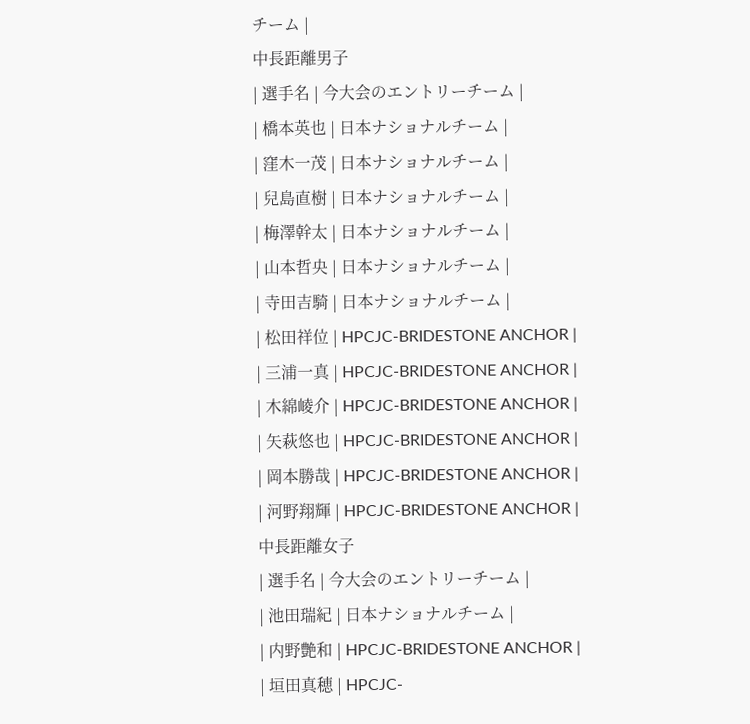チーム |
中長距離男子
| 選手名 | 今大会のエントリーチーム |
| 橋本英也 | 日本ナショナルチーム |
| 窪木一茂 | 日本ナショナルチーム |
| 兒島直樹 | 日本ナショナルチーム |
| 梅澤幹太 | 日本ナショナルチーム |
| 山本哲央 | 日本ナショナルチーム |
| 寺田吉騎 | 日本ナショナルチーム |
| 松田祥位 | HPCJC-BRIDESTONE ANCHOR |
| 三浦一真 | HPCJC-BRIDESTONE ANCHOR |
| 木綿崚介 | HPCJC-BRIDESTONE ANCHOR |
| 矢萩悠也 | HPCJC-BRIDESTONE ANCHOR |
| 岡本勝哉 | HPCJC-BRIDESTONE ANCHOR |
| 河野翔輝 | HPCJC-BRIDESTONE ANCHOR |
中長距離女子
| 選手名 | 今大会のエントリーチーム |
| 池田瑞紀 | 日本ナショナルチーム |
| 内野艶和 | HPCJC-BRIDESTONE ANCHOR |
| 垣田真穂 | HPCJC-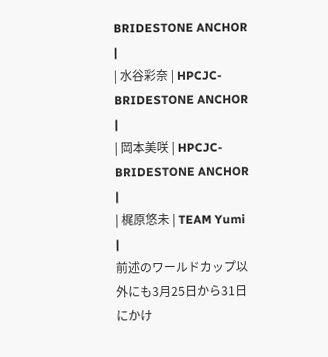BRIDESTONE ANCHOR |
| 水谷彩奈 | HPCJC-BRIDESTONE ANCHOR |
| 岡本美咲 | HPCJC-BRIDESTONE ANCHOR |
| 梶原悠未 | TEAM Yumi |
前述のワールドカップ以外にも3月25日から31日にかけ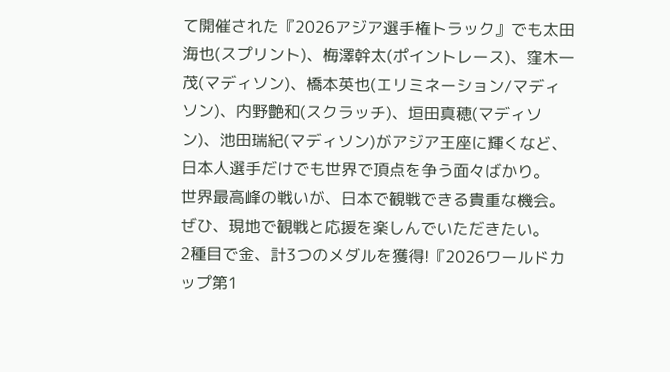て開催された『2026アジア選手権トラック』でも太田海也(スプリント)、梅澤幹太(ポイントレース)、窪木一茂(マディソン)、橋本英也(エリミネーション/マディソン)、内野艶和(スクラッチ)、垣田真穂(マディソン)、池田瑞紀(マディソン)がアジア王座に輝くなど、日本人選手だけでも世界で頂点を争う面々ばかり。
世界最高峰の戦いが、日本で観戦できる貴重な機会。ぜひ、現地で観戦と応援を楽しんでいただきたい。
2種目で金、計3つのメダルを獲得!『2026ワールドカップ第1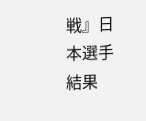戦』日本選手結果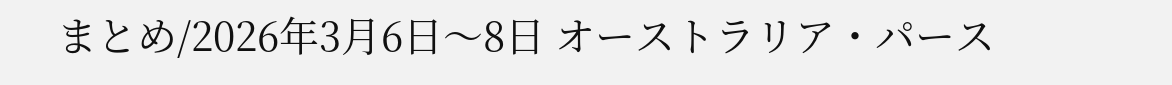まとめ/2026年3月6日〜8日 オーストラリア・パース